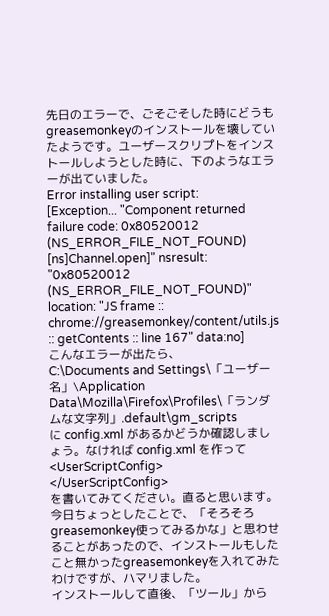先日のエラーで、ごそごそした時にどうもgreasemonkeyのインストールを壊していたようです。ユーザースクリプトをインストールしようとした時に、下のようなエラーが出ていました。
Error installing user script:
[Exception... "Component returned failure code: 0x80520012 (NS_ERROR_FILE_NOT_FOUND) [ns]Channel.open]" nsresult: "0x80520012 (NS_ERROR_FILE_NOT_FOUND)" location: "JS frame :: chrome://greasemonkey/content/utils.js :: getContents :: line 167" data:no]
こんなエラーが出たら、
C:\Documents and Settings\「ユーザー名」\Application Data\Mozilla\Firefox\Profiles\「ランダムな文字列」.default\gm_scripts
に config.xml があるかどうか確認しましょう。なければ config.xml を作って
<UserScriptConfig>
</UserScriptConfig>
を書いてみてください。直ると思います。
今日ちょっとしたことで、「そろそろgreasemonkey使ってみるかな」と思わせることがあったので、インストールもしたこと無かったgreasemonkeyを入れてみたわけですが、ハマリました。
インストールして直後、「ツール」から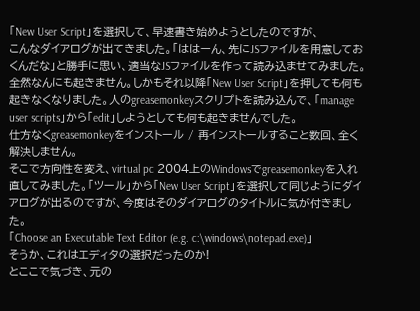「New User Script」を選択して、早速書き始めようとしたのですが、
こんなダイアログが出てきました。「ははーん、先にJSファイルを用意しておくんだな」と勝手に思い、適当なJSファイルを作って読み込ませてみました。
全然なんにも起きません。しかもそれ以降「New User Script」を押しても何も起きなくなりました。人のgreasemonkeyスクリプトを読み込んで、「manage user scripts」から「edit」しようとしても何も起きませんでした。
仕方なくgreasemonkeyをインストール / 再インストールすること数回、全く解決しません。
そこで方向性を変え、virtual pc 2004上のWindowsでgreasemonkeyを入れ直してみました。「ツール」から「New User Script」を選択して同じようにダイアログが出るのですが、今度はそのダイアログのタイトルに気が付きました。
「Choose an Executable Text Editor (e.g. c:\windows\notepad.exe)」
そうか、これはエディタの選択だったのか!
とここで気づき、元の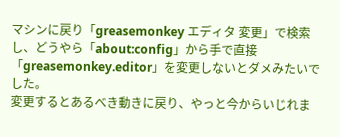マシンに戻り「greasemonkey エディタ 変更」で検索し、どうやら「about:config」から手で直接「greasemonkey.editor」を変更しないとダメみたいでした。
変更するとあるべき動きに戻り、やっと今からいじれま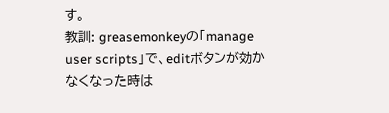す。
教訓: greasemonkeyの「manage user scripts」で、editボタンが効かなくなった時は